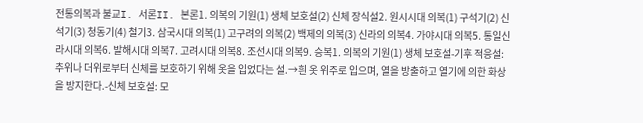전통의복과 불교I. 서론II. 본론1. 의복의 기원(1) 생체 보호설(2) 신체 장식설2. 원시시대 의복(1) 구석기(2) 신석기(3) 청동기(4) 철기3. 삼국시대 의복(1) 고구려의 의복(2) 백제의 의복(3) 신라의 의복4. 가야시대 의복5. 통일신라시대 의복6. 발해시대 의복7. 고려시대 의복8. 조선시대 의복9. 승복1. 의복의 기원(1) 생체 보호설-기후 적응설: 추위나 더위로부터 신체를 보호하기 위해 옷을 입었다는 설.→흰 옷 위주로 입으며, 열을 방출하고 열기에 의한 화상을 방지한다.-신체 보호설: 모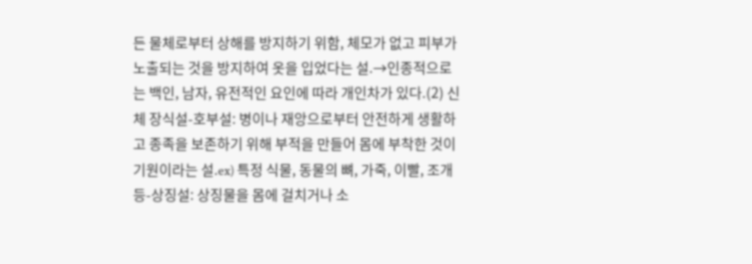든 물체로부터 상해를 방지하기 위함, 체모가 없고 피부가 노출되는 것을 방지하여 옷을 입었다는 설.→인종적으로는 백인, 남자, 유전적인 요인에 따라 개인차가 있다.(2) 신체 장식설-호부설: 병이나 재앙으로부터 안전하게 생활하고 종족을 보존하기 위해 부적을 만들어 몸에 부착한 것이 기원이라는 설.ex) 특정 식물, 동물의 뼈, 가죽, 이빨, 조개 등-상징설: 상징물을 몸에 걸치거나 소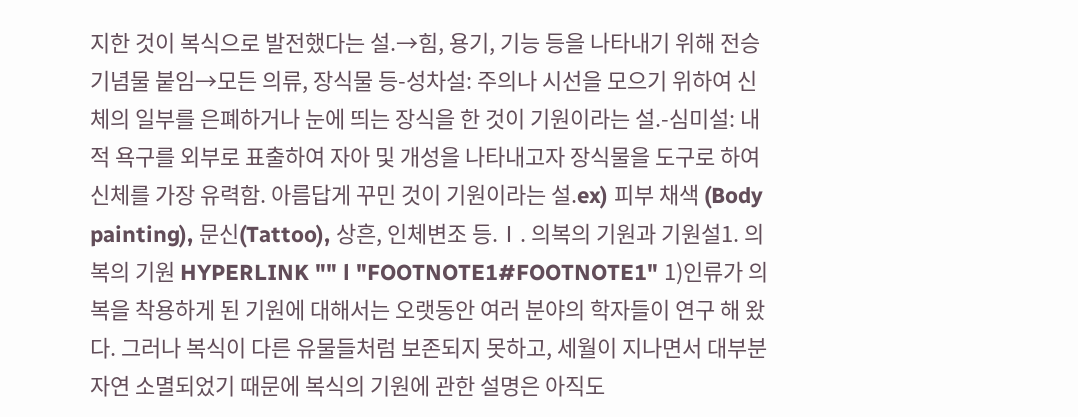지한 것이 복식으로 발전했다는 설.→힘, 용기, 기능 등을 나타내기 위해 전승기념물 붙임→모든 의류, 장식물 등-성차설: 주의나 시선을 모으기 위하여 신체의 일부를 은폐하거나 눈에 띄는 장식을 한 것이 기원이라는 설.-심미설: 내적 욕구를 외부로 표출하여 자아 및 개성을 나타내고자 장식물을 도구로 하여 신체를 가장 유력함. 아름답게 꾸민 것이 기원이라는 설.ex) 피부 채색 (Body painting), 문신(Tattoo), 상흔, 인체변조 등.Ⅰ. 의복의 기원과 기원설1. 의복의 기원 HYPERLINK "" l "FOOTNOTE1#FOOTNOTE1" 1)인류가 의복을 착용하게 된 기원에 대해서는 오랫동안 여러 분야의 학자들이 연구 해 왔다. 그러나 복식이 다른 유물들처럼 보존되지 못하고, 세월이 지나면서 대부분 자연 소멸되었기 때문에 복식의 기원에 관한 설명은 아직도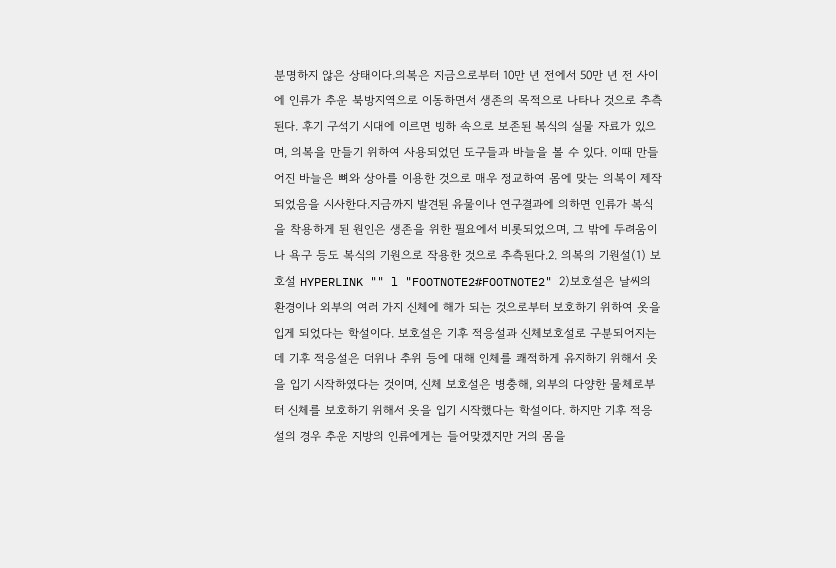분명하지 않은 상태이다.의복은 지금으로부터 10만 년 전에서 50만 년 전 사이에 인류가 추운 북방지역으로 이동하면서 생존의 목적으로 나타나 것으로 추측된다. 후기 구석기 시대에 이르면 빙하 속으로 보존된 복식의 실물 자료가 있으며, 의복을 만들기 위하여 사용되었던 도구들과 바늘을 볼 수 있다. 이때 만들어진 바늘은 뼈와 상아를 이용한 것으로 매우 정교하여 몸에 맞는 의복이 제작되었음을 시사한다.지금까지 발견된 유물이나 연구결과에 의하면 인류가 복식을 착용하게 된 원인은 생존을 위한 필요에서 비롯되었으며, 그 밖에 두려움이나 욕구 등도 복식의 기원으로 작용한 것으로 추측된다.2. 의복의 기원설(1) 보호설 HYPERLINK "" l "FOOTNOTE2#FOOTNOTE2" 2)보호설은 날씨의 환경이나 외부의 여러 가지 신체에 해가 되는 것으로부터 보호하기 위하여 옷을 입게 되었다는 학설이다. 보호설은 기후 적응설과 신체보호설로 구분되어지는데 기후 적응설은 더위나 추위 등에 대해 인체를 쾌적하게 유지하기 위해서 옷을 입기 시작하였다는 것이며, 신체 보호설은 병충해, 외부의 다양한 물체로부터 신체를 보호하기 위해서 옷을 입기 시작했다는 학설이다. 하지만 기후 적응설의 경우 추운 지방의 인류에게는 들어맞겠지만 거의 몸을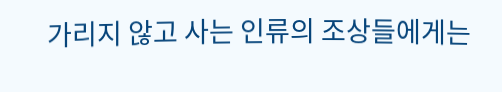가리지 않고 사는 인류의 조상들에게는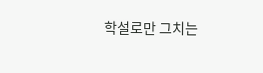학설로만 그치는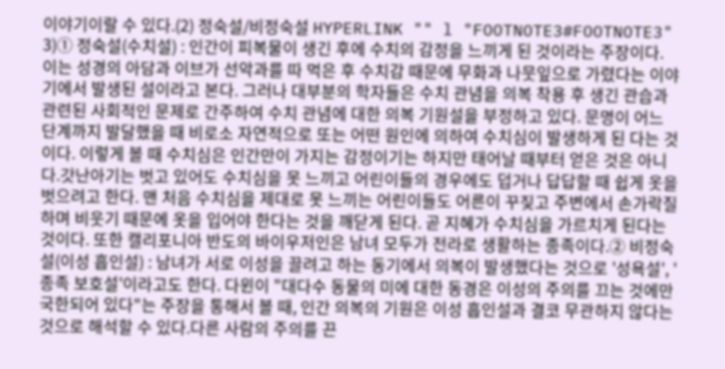이야기이랄 수 있다.(2) 정숙설/비정숙설 HYPERLINK "" l "FOOTNOTE3#FOOTNOTE3" 3)① 정숙설(수치설) : 인간이 피복물이 생긴 후에 수치의 감정을 느끼게 된 것이라는 주장이다. 이는 성경의 아담과 이브가 선악과를 따 먹은 후 수치감 때문에 무화과 나뭇잎으로 가렸다는 이야기에서 발생된 설이라고 본다. 그러나 대부분의 학자들은 수치 관념을 의복 착용 후 생긴 관습과 관련된 사회적인 문제로 간주하여 수치 관념에 대한 의복 기원설을 부정하고 있다. 문명이 어느 단계까지 발달했을 때 비로소 자연적으로 또는 어떤 원인에 의하여 수치심이 발생하게 된 다는 것이다. 이렇게 볼 때 수치심은 인간만이 가지는 감정이기는 하지만 태어날 때부터 얻은 것은 아니다.갓난아기는 벗고 있어도 수치심을 못 느끼고 어린이들의 경우에도 덥거나 답답할 때 쉽게 옷을 벗으려고 한다. 맨 처음 수치심을 제대로 못 느끼는 어린이들도 어른이 꾸짖고 주변에서 손가락질하며 비웃기 때문에 옷을 입어야 한다는 것을 깨닫게 된다. 곧 지혜가 수치심을 가르치게 된다는 것이다. 또한 캘리포니아 반도의 바이우저인은 남녀 모두가 전라로 생활하는 종족이다.② 비정숙설(이성 흡인설) : 남녀가 서로 이성을 끌려고 하는 동기에서 의복이 발생했다는 것으로 '성욕설', '종족 보호설'이라고도 한다. 다윈이 "대다수 동물의 미에 대한 동경은 이성의 주의를 끄는 것에만 국한되어 있다"는 주장을 통해서 볼 때, 인간 의복의 기원은 이성 흡인설과 결코 무관하지 않다는 것으로 해석할 수 있다.다른 사람의 주의를 끈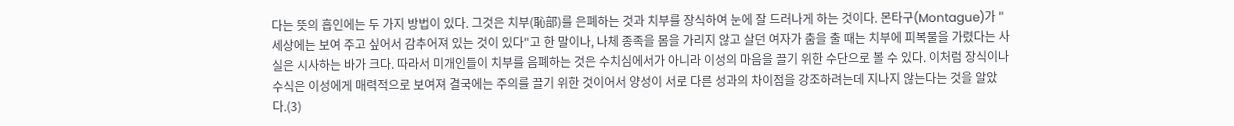다는 뜻의 흡인에는 두 가지 방법이 있다. 그것은 치부(恥部)를 은폐하는 것과 치부를 장식하여 눈에 잘 드러나게 하는 것이다. 몬타구(Montague)가 "세상에는 보여 주고 싶어서 감추어져 있는 것이 있다"고 한 말이나, 나체 종족을 몸을 가리지 않고 살던 여자가 춤을 출 때는 치부에 피복물을 가렸다는 사실은 시사하는 바가 크다. 따라서 미개인들이 치부를 음폐하는 것은 수치심에서가 아니라 이성의 마음을 끌기 위한 수단으로 볼 수 있다. 이처럼 장식이나 수식은 이성에게 매력적으로 보여져 결국에는 주의를 끌기 위한 것이어서 양성이 서로 다른 성과의 차이점을 강조하려는데 지나지 않는다는 것을 알았다.(3)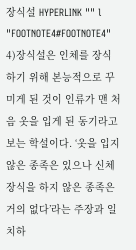장식설 HYPERLINK "" l "FOOTNOTE4#FOOTNOTE4" 4)장식설은 인체를 장식하기 위해 본능적으로 꾸미게 된 것이 인류가 맨 처음 옷을 입게 된 동기라고 보는 학설이다. ‘옷을 입지 않은 종족은 있으나 신체 장식을 하지 않은 종족은 거의 없다’라는 주장과 일치하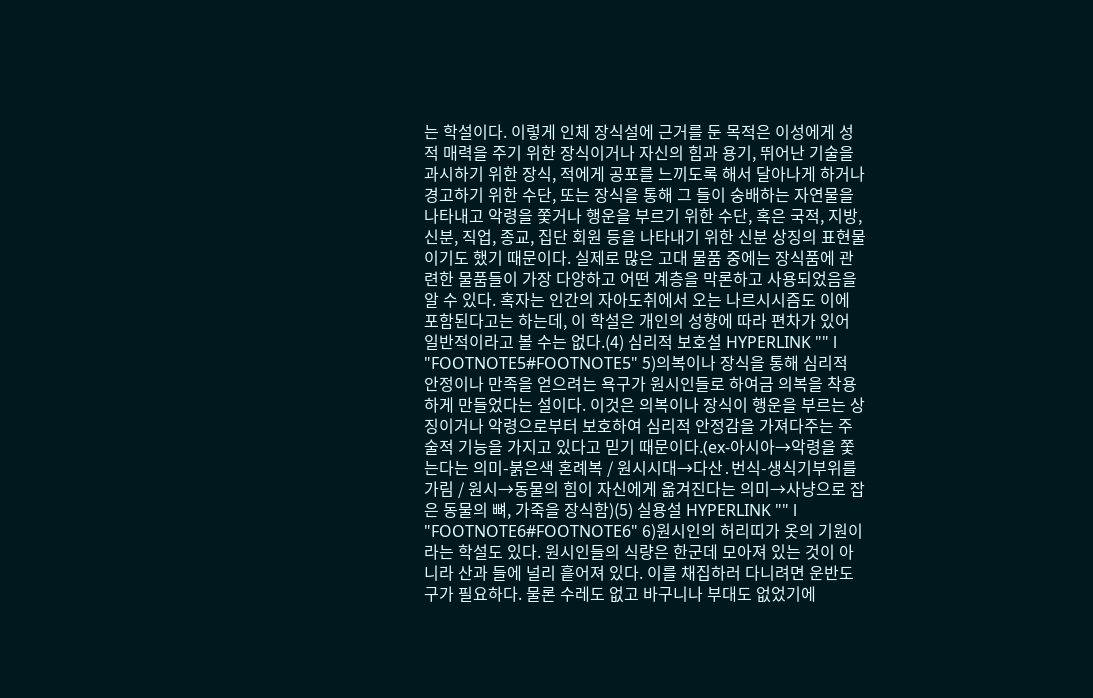는 학설이다. 이렇게 인체 장식설에 근거를 둔 목적은 이성에게 성적 매력을 주기 위한 장식이거나 자신의 힘과 용기, 뛰어난 기술을 과시하기 위한 장식, 적에게 공포를 느끼도록 해서 달아나게 하거나 경고하기 위한 수단, 또는 장식을 통해 그 들이 숭배하는 자연물을 나타내고 악령을 쫓거나 행운을 부르기 위한 수단, 혹은 국적, 지방, 신분, 직업, 종교, 집단 회원 등을 나타내기 위한 신분 상징의 표현물이기도 했기 때문이다. 실제로 많은 고대 물품 중에는 장식품에 관련한 물품들이 가장 다양하고 어떤 계층을 막론하고 사용되었음을 알 수 있다. 혹자는 인간의 자아도취에서 오는 나르시시즘도 이에 포함된다고는 하는데, 이 학설은 개인의 성향에 따라 편차가 있어 일반적이라고 볼 수는 없다.(4) 심리적 보호설 HYPERLINK "" l "FOOTNOTE5#FOOTNOTE5" 5)의복이나 장식을 통해 심리적 안정이나 만족을 얻으려는 욕구가 원시인들로 하여금 의복을 착용하게 만들었다는 설이다. 이것은 의복이나 장식이 행운을 부르는 상징이거나 악령으로부터 보호하여 심리적 안정감을 가져다주는 주술적 기능을 가지고 있다고 믿기 때문이다.(ex-아시아→악령을 쫓는다는 의미-붉은색 혼례복 / 원시시대→다산․번식-생식기부위를 가림 / 원시→동물의 힘이 자신에게 옮겨진다는 의미→사냥으로 잡은 동물의 뼈, 가죽을 장식함)(5) 실용설 HYPERLINK "" l "FOOTNOTE6#FOOTNOTE6" 6)원시인의 허리띠가 옷의 기원이라는 학설도 있다. 원시인들의 식량은 한군데 모아져 있는 것이 아니라 산과 들에 널리 흩어져 있다. 이를 채집하러 다니려면 운반도구가 필요하다. 물론 수레도 없고 바구니나 부대도 없었기에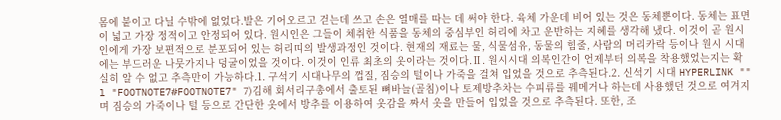몸에 붙이고 다닐 수밖에 없었다.발은 기어오르고 걷는데 쓰고 손은 열매를 따는 데 써야 한다. 육체 가운데 비어 있는 것은 동체뿐이다. 동체는 표면이 넓고 가장 정적이고 안정되어 있다. 원시인은 그들이 체취한 식품을 동체의 중심부인 허리에 차고 운반하는 지혜를 생각해 냈다. 이것이 곧 원시인에게 가장 보편적으로 분포되어 있는 허리띠의 발생과정인 것이다. 현재의 재료는 물, 식물섬유, 동물의 힘줄, 사람의 머리카락 등이나 원시 시대에는 부드러운 나뭇가지나 덩굴이었을 것이다. 이것이 인류 최초의 옷이라는 것이다.Ⅱ. 원시시대 의복인간이 언제부터 의복을 착용했었는지는 확실히 알 수 없고 추측만이 가능하다.1. 구석기 시대나무의 껍질, 짐승의 털이나 가죽을 걸쳐 입었을 것으로 추측된다.2. 신석기 시대 HYPERLINK "" l "FOOTNOTE7#FOOTNOTE7" 7)김해 회서리구총에서 출토된 뼈바늘(골침)이나 토제방추차는 수피류를 꿰메거나 하는데 사용했던 것으로 여겨지며 짐승의 가죽이나 털 등으로 간단한 옷에서 방추를 이용하여 옷감을 짜서 옷을 만들어 입었을 것으로 추측된다. 또한, 조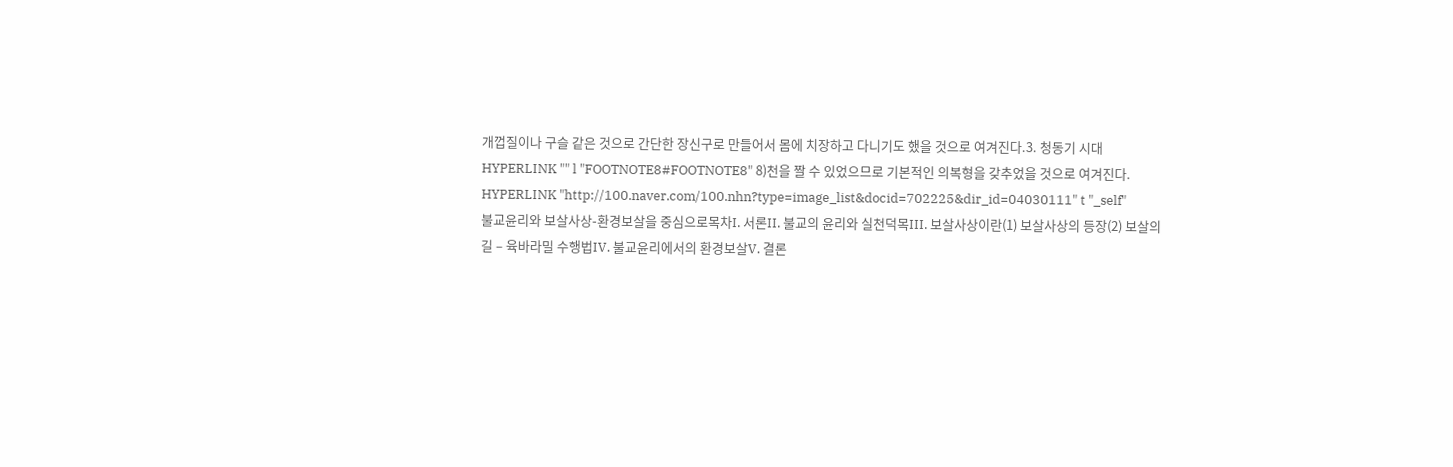개껍질이나 구슬 같은 것으로 간단한 장신구로 만들어서 몸에 치장하고 다니기도 했을 것으로 여겨진다.3. 청동기 시대 HYPERLINK "" l "FOOTNOTE8#FOOTNOTE8" 8)천을 짤 수 있었으므로 기본적인 의복형을 갖추었을 것으로 여겨진다. HYPERLINK "http://100.naver.com/100.nhn?type=image_list&docid=702225&dir_id=04030111" t "_self"
불교윤리와 보살사상-환경보살을 중심으로목차I. 서론II. 불교의 윤리와 실천덕목III. 보살사상이란(1) 보살사상의 등장(2) 보살의 길 – 육바라밀 수행법IV. 불교윤리에서의 환경보살V. 결론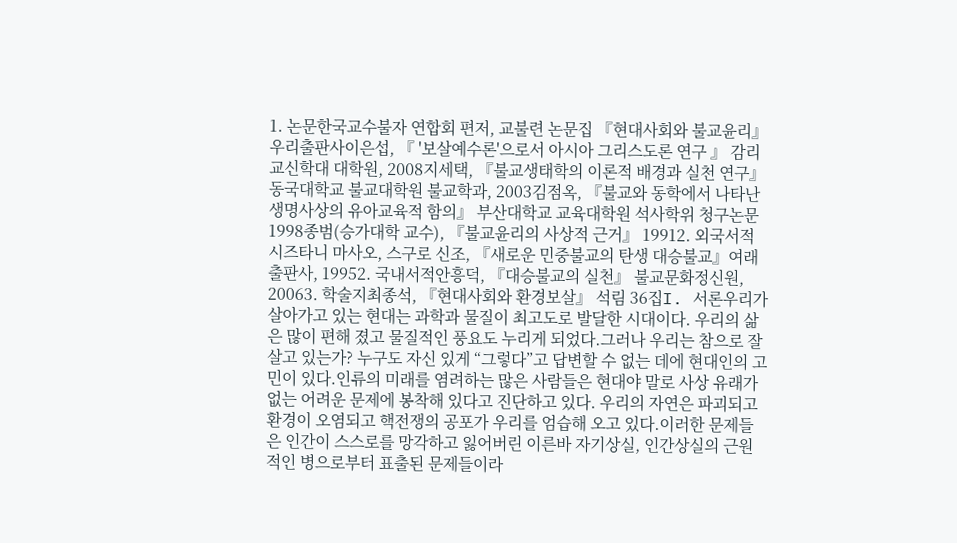1. 논문한국교수불자 연합회 편저, 교불련 논문집 『현대사회와 불교윤리』 우리출판사이은섭, 『 '보살예수론'으로서 아시아 그리스도론 연구 』 감리교신학대 대학원, 2008지세택, 『불교생태학의 이론적 배경과 실천 연구』동국대학교 불교대학원 불교학과, 2003김점옥, 『불교와 동학에서 나타난 생명사상의 유아교육적 함의』 부산대학교 교육대학원 석사학위 청구논문 1998종범(승가대학 교수), 『불교윤리의 사상적 근거』 19912. 외국서적시즈타니 마사오, 스구로 신조, 『새로운 민중불교의 탄생 대승불교』여래출판사, 19952. 국내서적안흥덕, 『대승불교의 실천』 불교문화정신원, 20063. 학술지최종석, 『현대사회와 환경보살』 석림 36집I. 서론우리가 살아가고 있는 현대는 과학과 물질이 최고도로 발달한 시대이다. 우리의 삶은 많이 편해 졌고 물질적인 풍요도 누리게 되었다.그러나 우리는 참으로 잘살고 있는가? 누구도 자신 있게 “그렇다”고 답변할 수 없는 데에 현대인의 고민이 있다.인류의 미래를 염려하는 많은 사람들은 현대야 말로 사상 유래가 없는 어려운 문제에 봉착해 있다고 진단하고 있다. 우리의 자연은 파괴되고 환경이 오염되고 핵전쟁의 공포가 우리를 엄습해 오고 있다.이러한 문제들은 인간이 스스로를 망각하고 잃어버린 이른바 자기상실, 인간상실의 근원적인 병으로부터 표출된 문제들이라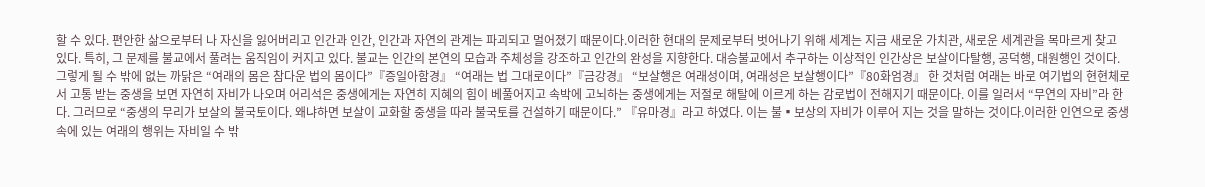할 수 있다. 편안한 삶으로부터 나 자신을 잃어버리고 인간과 인간, 인간과 자연의 관계는 파괴되고 멀어졌기 때문이다.이러한 현대의 문제로부터 벗어나기 위해 세계는 지금 새로운 가치관, 새로운 세계관을 목마르게 찾고 있다. 특히, 그 문제를 불교에서 풀려는 움직임이 커지고 있다. 불교는 인간의 본연의 모습과 주체성을 강조하고 인간의 완성을 지향한다. 대승불교에서 추구하는 이상적인 인간상은 보살이다탈행, 공덕행, 대원행인 것이다. 그렇게 될 수 밖에 없는 까닭은 “여래의 몸은 참다운 법의 몸이다”『증일아함경』 “여래는 법 그대로이다”『금강경』 “보살행은 여래성이며, 여래성은 보살행이다”『80화엄경』 한 것처럼 여래는 바로 여기법의 현현체로서 고통 받는 중생을 보면 자연히 자비가 나오며 어리석은 중생에게는 자연히 지혜의 힘이 베풀어지고 속박에 고뇌하는 중생에게는 저절로 해탈에 이르게 하는 감로법이 전해지기 때문이다. 이를 일러서 “무연의 자비”라 한다. 그러므로 “중생의 무리가 보살의 불국토이다. 왜냐하면 보살이 교화할 중생을 따라 불국토를 건설하기 때문이다.” 『유마경』라고 하였다. 이는 불▪보상의 자비가 이루어 지는 것을 말하는 것이다.이러한 인연으로 중생 속에 있는 여래의 행위는 자비일 수 밖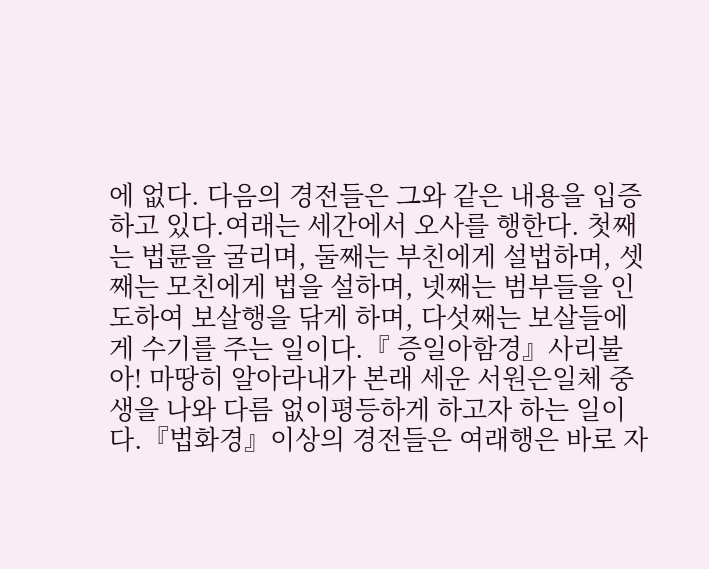에 없다. 다음의 경전들은 그와 같은 내용을 입증하고 있다.여래는 세간에서 오사를 행한다. 첫째는 법륜을 굴리며, 둘째는 부친에게 설법하며, 셋째는 모친에게 법을 설하며, 넷째는 범부들을 인도하여 보살행을 닦게 하며, 다섯째는 보살들에게 수기를 주는 일이다.『 증일아함경』사리불아! 마땅히 알아라내가 본래 세운 서원은일체 중생을 나와 다름 없이평등하게 하고자 하는 일이다.『법화경』이상의 경전들은 여래행은 바로 자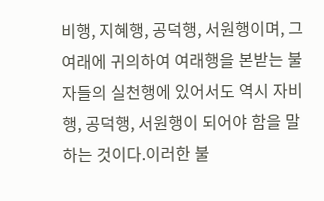비행, 지혜행, 공덕행, 서원행이며, 그 여래에 귀의하여 여래행을 본받는 불자들의 실천행에 있어서도 역시 자비행, 공덕행, 서원행이 되어야 함을 말하는 것이다.이러한 불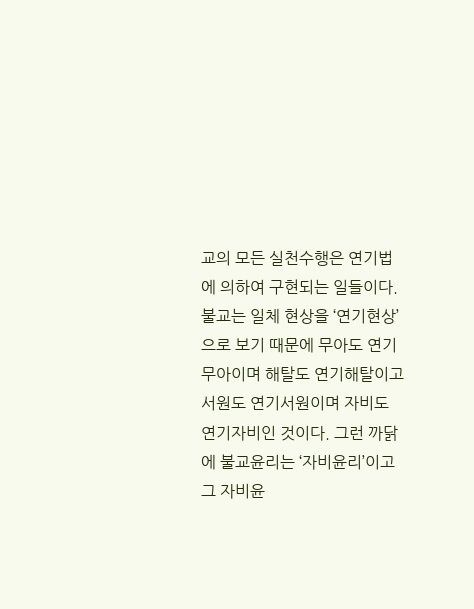교의 모든 실천수행은 연기법에 의하여 구현되는 일들이다. 불교는 일체 현상을 ‘연기현상’으로 보기 때문에 무아도 연기무아이며 해탈도 연기해탈이고 서원도 연기서원이며 자비도 연기자비인 것이다. 그런 까닭에 불교윤리는 ‘자비윤리’이고 그 자비윤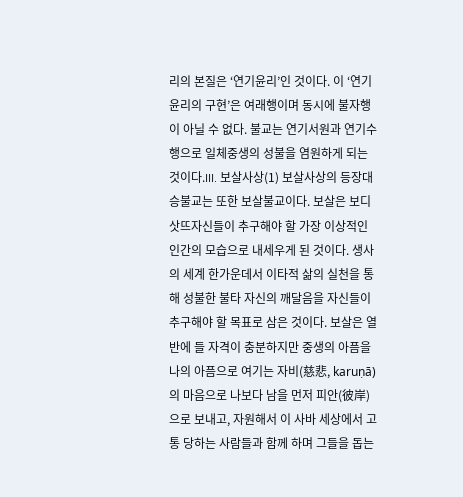리의 본질은 ‘연기윤리’인 것이다. 이 ‘연기윤리의 구현’은 여래행이며 동시에 불자행이 아닐 수 없다. 불교는 연기서원과 연기수행으로 일체중생의 성불을 염원하게 되는 것이다.III. 보살사상(1) 보살사상의 등장대승불교는 또한 보살불교이다. 보살은 보디삿뜨자신들이 추구해야 할 가장 이상적인 인간의 모습으로 내세우게 된 것이다. 생사의 세계 한가운데서 이타적 삶의 실천을 통해 성불한 불타 자신의 깨달음을 자신들이 추구해야 할 목표로 삼은 것이다. 보살은 열반에 들 자격이 충분하지만 중생의 아픔을 나의 아픔으로 여기는 자비(慈悲, karuṇā)의 마음으로 나보다 남을 먼저 피안(彼岸)으로 보내고, 자원해서 이 사바 세상에서 고통 당하는 사람들과 함께 하며 그들을 돕는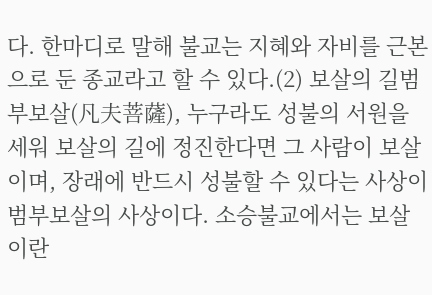다. 한마디로 말해 불교는 지혜와 자비를 근본으로 둔 종교라고 할 수 있다.(2) 보살의 길범부보살(凡夫菩薩), 누구라도 성불의 서원을 세워 보살의 길에 정진한다면 그 사람이 보살이며, 장래에 반드시 성불할 수 있다는 사상이 범부보살의 사상이다. 소승불교에서는 보살이란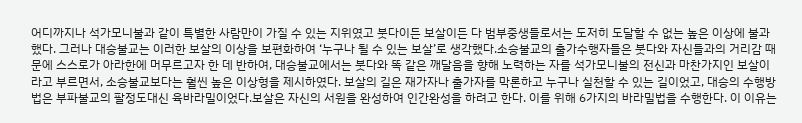어디까지나 석가모니불과 같이 특별한 사람만이 가질 수 있는 지위였고 붓다이든 보살이든 다 범부중생들로서는 도저히 도달할 수 없는 높은 이상에 불과했다. 그러나 대승불교는 이러한 보살의 이상을 보편화하여 ‘누구나 될 수 있는 보살’로 생각했다.소승불교의 출가수행자들은 붓다와 자신들과의 거리감 때문에 스스로가 아라한에 머무르고자 한 데 반하여, 대승불교에서는 붓다와 똑 같은 깨달음을 향해 노력하는 자를 석가모니불의 전신과 마찬가지인 보살이라고 부르면서, 소승불교보다는 훨씬 높은 이상형을 제시하였다. 보살의 길은 재가자나 출가자를 막론하고 누구나 실천할 수 있는 길이었고, 대승의 수행방법은 부파불교의 팔정도대신 육바라밀이었다.보살은 자신의 서원을 완성하여 인간완성을 하려고 한다. 이를 위해 6가지의 바라밀법을 수행한다. 이 이유는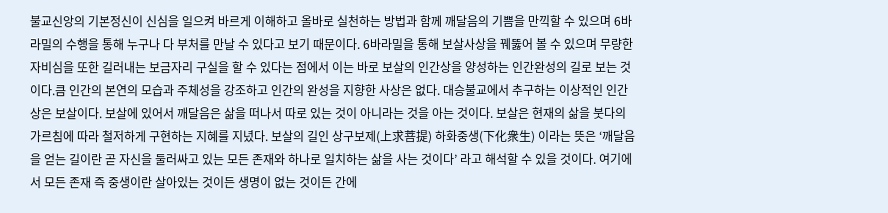불교신앙의 기본정신이 신심을 일으켜 바르게 이해하고 올바로 실천하는 방법과 함께 깨달음의 기쁨을 만끽할 수 있으며 6바라밀의 수행을 통해 누구나 다 부처를 만날 수 있다고 보기 때문이다. 6바라밀을 통해 보살사상을 꿰뚫어 볼 수 있으며 무량한 자비심을 또한 길러내는 보금자리 구실을 할 수 있다는 점에서 이는 바로 보살의 인간상을 양성하는 인간완성의 길로 보는 것이다.큼 인간의 본연의 모습과 주체성을 강조하고 인간의 완성을 지향한 사상은 없다. 대승불교에서 추구하는 이상적인 인간상은 보살이다. 보살에 있어서 깨달음은 삶을 떠나서 따로 있는 것이 아니라는 것을 아는 것이다. 보살은 현재의 삶을 붓다의 가르침에 따라 철저하게 구현하는 지혜를 지녔다. 보살의 길인 상구보제(上求菩提) 하화중생(下化衆生) 이라는 뜻은 ‘깨달음을 얻는 길이란 곧 자신을 둘러싸고 있는 모든 존재와 하나로 일치하는 삶을 사는 것이다’ 라고 해석할 수 있을 것이다. 여기에서 모든 존재 즉 중생이란 살아있는 것이든 생명이 없는 것이든 간에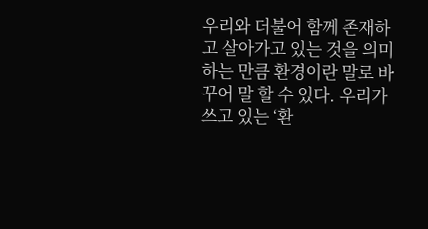우리와 더불어 함께 존재하고 살아가고 있는 것을 의미하는 만큼 환경이란 말로 바꾸어 말 할 수 있다. 우리가 쓰고 있는 ‘환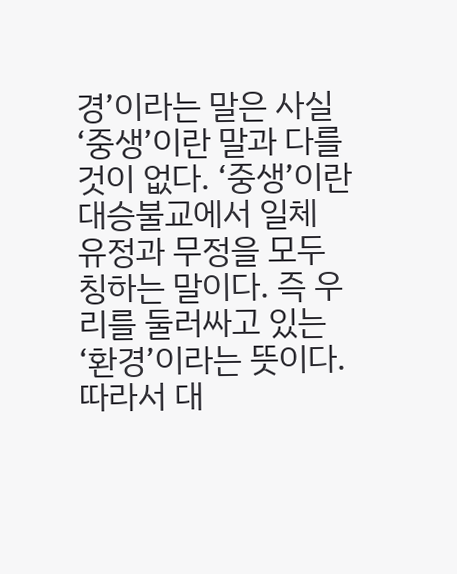경’이라는 말은 사실 ‘중생’이란 말과 다를 것이 없다. ‘중생’이란 대승불교에서 일체 유정과 무정을 모두 칭하는 말이다. 즉 우리를 둘러싸고 있는 ‘환경’이라는 뜻이다.따라서 대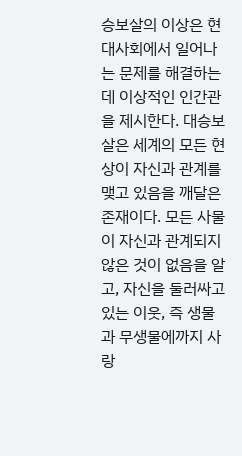승보살의 이상은 현대사회에서 일어나는 문제를 해결하는데 이상적인 인간관을 제시한다. 대승보살은 세계의 모든 현상이 자신과 관계를 맺고 있음을 깨달은 존재이다. 모든 사물이 자신과 관계되지 않은 것이 없음을 알고, 자신을 둘러싸고 있는 이웃, 즉 생물과 무생물에까지 사랑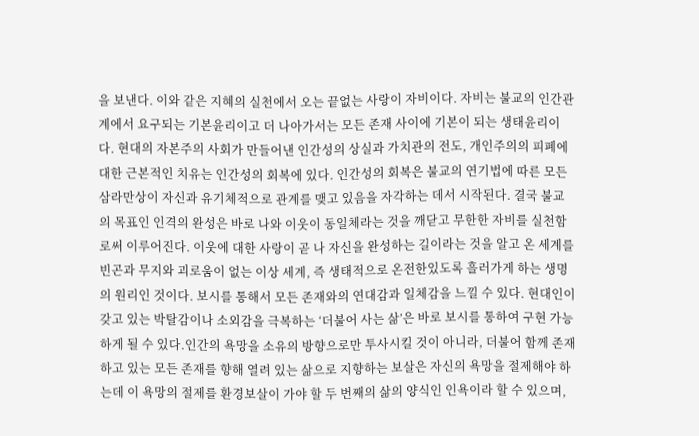을 보낸다. 이와 같은 지혜의 실천에서 오는 끝없는 사랑이 자비이다. 자비는 불교의 인간관계에서 요구되는 기본윤리이고 더 나아가서는 모든 존재 사이에 기본이 되는 생태윤리이다. 현대의 자본주의 사회가 만들어낸 인간성의 상실과 가치관의 전도, 개인주의의 피폐에 대한 근본적인 치유는 인간성의 회복에 있다. 인간성의 회복은 불교의 연기법에 따른 모든 삼라만상이 자신과 유기체적으로 관계를 맺고 있음을 자각하는 데서 시작된다. 결국 불교의 목표인 인격의 완성은 바로 나와 이웃이 동일체라는 것을 깨닫고 무한한 자비를 실천함로써 이루어진다. 이웃에 대한 사랑이 곧 나 자신을 완성하는 길이라는 것을 알고 온 세계를 빈곤과 무지와 괴로움이 없는 이상 세계, 즉 생태적으로 온전한있도록 흘러가게 하는 생명의 원리인 것이다. 보시를 통해서 모든 존재와의 연대감과 일체감을 느낄 수 있다. 현대인이 갖고 있는 박탈감이나 소외감을 극복하는 ‘더불어 사는 삶’은 바로 보시를 통하여 구현 가능하게 될 수 있다.인간의 욕망을 소유의 방향으로만 투사시킬 것이 아니라, 더불어 함께 존재하고 있는 모든 존재를 향해 열려 있는 삶으로 지향하는 보살은 자신의 욕망을 절제해야 하는데 이 욕망의 절제를 환경보살이 가야 할 두 번째의 삶의 양식인 인욕이라 할 수 있으며,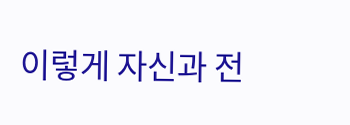이렇게 자신과 전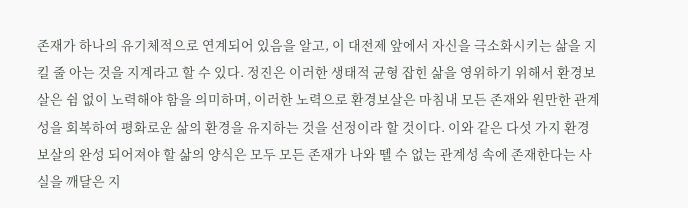존재가 하나의 유기체적으로 연계되어 있음을 알고, 이 대전제 앞에서 자신을 극소화시키는 삶을 지킬 줄 아는 것을 지계라고 할 수 있다. 정진은 이러한 생태적 균형 잡힌 삶을 영위하기 위해서 환경보살은 쉼 없이 노력해야 함을 의미하며, 이러한 노력으로 환경보살은 마침내 모든 존재와 원만한 관계성을 회복하여 평화로운 삶의 환경을 유지하는 것을 선정이라 할 것이다. 이와 같은 다섯 가지 환경보살의 완성 되어져야 할 삶의 양식은 모두 모든 존재가 나와 뗄 수 없는 관계성 속에 존재한다는 사실을 깨달은 지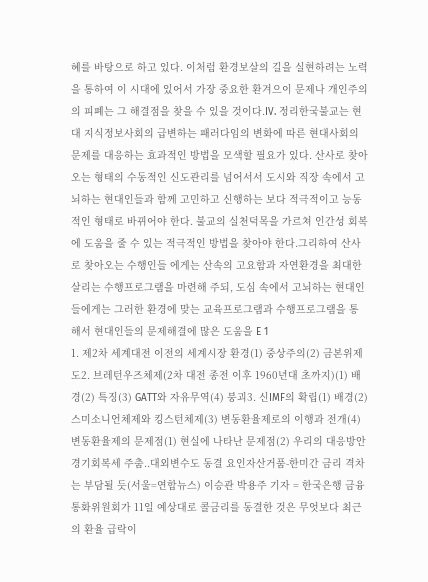혜를 바탕으로 하고 있다. 이처럼 환경보살의 길을 실현하려는 노력을 통하여 이 시대에 있어서 가장 중요한 환겨으이 문제나 개인주의의 피폐는 그 해결점을 찾을 수 있을 것이다.IV. 정리한국불교는 현대 지식정보사회의 급변하는 패러다임의 변화에 따른 현대사회의 문제를 대응하는 효과적인 방법을 모색할 필요가 있다. 산사로 찾아오는 형태의 수동적인 신도관리를 넘어서서 도시와 직장 속에서 고뇌하는 현대인들과 함께 고민하고 신행하는 보다 적극적이고 능동적인 형태로 바뀌어야 한다. 불교의 실천덕목을 가르쳐 인간성 회복에 도움을 줄 수 있는 적극적인 방법을 찾아야 한다.그리하여 산사로 찾아오는 수행인들 에게는 산속의 고요함과 자연환경을 최대한 살리는 수행프로그램을 마련해 주되, 도심 속에서 고뇌하는 현대인들에게는 그러한 환경에 맞는 교육프로그램과 수행프로그램을 통해서 현대인들의 문제해결에 많은 도움을 E 1
1. 제2차 세계대전 이전의 세계시장 환경(1) 중상주의(2) 금본위제도2. 브레턴우즈체제(2차 대전 종전 이후 1960년대 초까지)(1) 배경(2) 특징(3) GATT와 자유무역(4) 붕괴3. 신IMF의 확립(1) 배경(2) 스미소니언체제와 킹스턴체제(3) 변동환율제로의 이행과 전개(4) 변동환율제의 문제점(1) 현실에 나타난 문제점(2) 우리의 대응방안경기회복세 주춤..대외변수도 동결 요인자산거품-한미간 금리 격차는 부담될 듯(서울=연합뉴스) 이승관 박용주 기자 = 한국은행 금융통화위원회가 11일 예상대로 콜금리를 동결한 것은 무엇보다 최근의 환율 급락이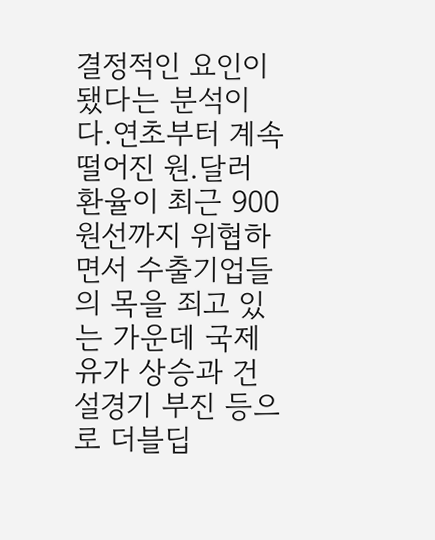결정적인 요인이 됐다는 분석이다.연초부터 계속 떨어진 원.달러 환율이 최근 900원선까지 위협하면서 수출기업들의 목을 죄고 있는 가운데 국제유가 상승과 건설경기 부진 등으로 더블딥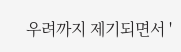우려까지 제기되면서 '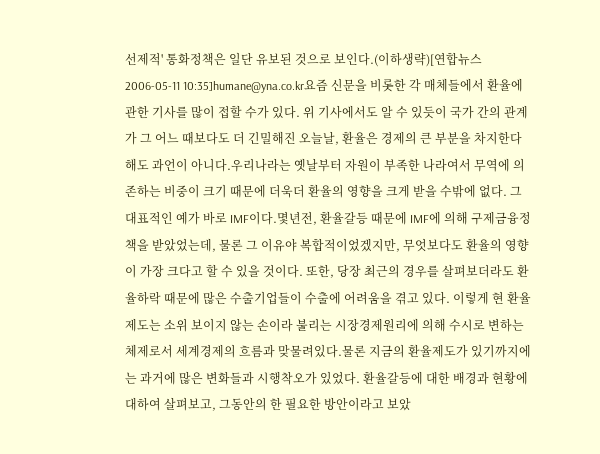선제적' 통화정책은 일단 유보된 것으로 보인다.(이하생략)[연합뉴스 2006-05-11 10:35]humane@yna.co.kr요즘 신문을 비롯한 각 매체들에서 환율에 관한 기사를 많이 접할 수가 있다. 위 기사에서도 알 수 있듯이 국가 간의 관계가 그 어느 때보다도 더 긴밀해진 오늘날, 환율은 경제의 큰 부분을 차지한다해도 과언이 아니다.우리나라는 옛날부터 자원이 부족한 나라여서 무역에 의존하는 비중이 크기 때문에 더욱더 환율의 영향을 크게 받을 수밖에 없다. 그 대표적인 예가 바로 IMF이다.몇년전, 환율갈등 때문에 IMF에 의해 구제금융정책을 받았었는데, 물론 그 이유야 복합적이었겠지만, 무엇보다도 환율의 영향이 가장 크다고 할 수 있을 것이다. 또한, 당장 최근의 경우를 살펴보더라도 환율하락 때문에 많은 수출기업들이 수출에 어려움을 겪고 있다. 이렇게 현 환율제도는 소위 보이지 않는 손이라 불리는 시장경제원리에 의해 수시로 변하는 체제로서 세계경제의 흐름과 맞물려있다.물론 지금의 환율제도가 있기까지에는 과거에 많은 변화들과 시행착오가 있었다. 환율갈등에 대한 배경과 현황에 대하여 살펴보고, 그동안의 한 필요한 방안이라고 보았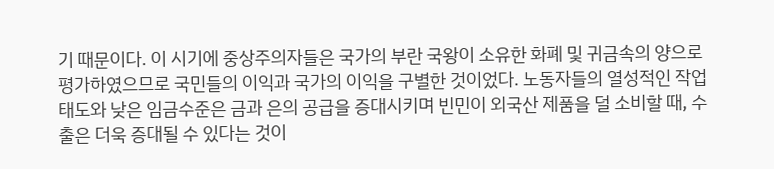기 때문이다. 이 시기에 중상주의자들은 국가의 부란 국왕이 소유한 화폐 및 귀금속의 양으로 평가하였으므로 국민들의 이익과 국가의 이익을 구별한 것이었다. 노동자들의 열성적인 작업태도와 낮은 임금수준은 금과 은의 공급을 증대시키며 빈민이 외국산 제품을 덜 소비할 때, 수출은 더욱 증대될 수 있다는 것이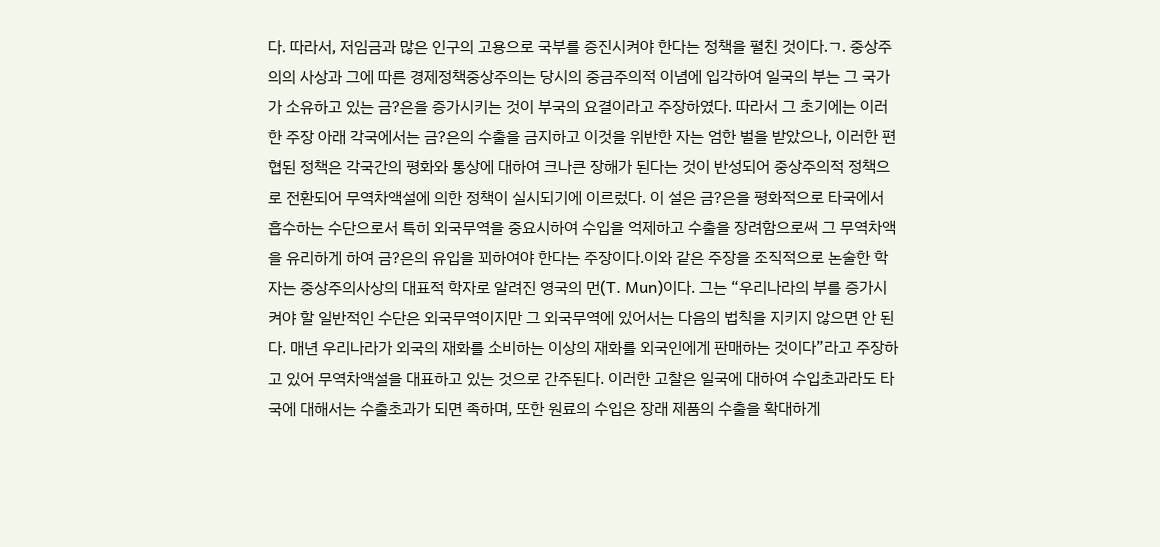다. 따라서, 저임금과 많은 인구의 고용으로 국부를 증진시켜야 한다는 정책을 펼친 것이다.ㄱ. 중상주의의 사상과 그에 따른 경제정책중상주의는 당시의 중금주의적 이념에 입각하여 일국의 부는 그 국가가 소유하고 있는 금?은을 증가시키는 것이 부국의 요결이라고 주장하였다. 따라서 그 초기에는 이러한 주장 아래 각국에서는 금?은의 수출을 금지하고 이것을 위반한 자는 엄한 벌을 받았으나, 이러한 편협된 정책은 각국간의 평화와 통상에 대하여 크나큰 장해가 된다는 것이 반성되어 중상주의적 정책으로 전환되어 무역차액설에 의한 정책이 실시되기에 이르렀다. 이 설은 금?은을 평화적으로 타국에서 흡수하는 수단으로서 특히 외국무역을 중요시하여 수입을 억제하고 수출을 장려함으로써 그 무역차액을 유리하게 하여 금?은의 유입을 꾀하여야 한다는 주장이다.이와 같은 주장을 조직적으로 논술한 학자는 중상주의사상의 대표적 학자로 알려진 영국의 먼(T. Mun)이다. 그는 “우리나라의 부를 증가시켜야 할 일반적인 수단은 외국무역이지만 그 외국무역에 있어서는 다음의 법칙을 지키지 않으면 안 된다. 매년 우리나라가 외국의 재화를 소비하는 이상의 재화를 외국인에게 판매하는 것이다”라고 주장하고 있어 무역차액설을 대표하고 있는 것으로 간주된다. 이러한 고찰은 일국에 대하여 수입초과라도 타국에 대해서는 수출초과가 되면 족하며, 또한 원료의 수입은 장래 제품의 수출을 확대하게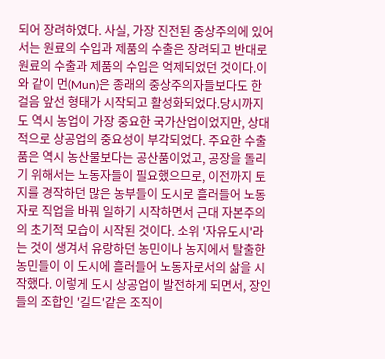되어 장려하였다. 사실, 가장 진전된 중상주의에 있어서는 원료의 수입과 제품의 수출은 장려되고 반대로 원료의 수출과 제품의 수입은 억제되었던 것이다.이와 같이 먼(Mun)은 종래의 중상주의자들보다도 한 걸음 앞선 형태가 시작되고 활성화되었다.당시까지도 역시 농업이 가장 중요한 국가산업이었지만, 상대적으로 상공업의 중요성이 부각되었다. 주요한 수출품은 역시 농산물보다는 공산품이었고, 공장을 돌리기 위해서는 노동자들이 필요했으므로, 이전까지 토지를 경작하던 많은 농부들이 도시로 흘러들어 노동자로 직업을 바꿔 일하기 시작하면서 근대 자본주의의 초기적 모습이 시작된 것이다. 소위 '자유도시'라는 것이 생겨서 유랑하던 농민이나 농지에서 탈출한 농민들이 이 도시에 흘러들어 노동자로서의 삶을 시작했다. 이렇게 도시 상공업이 발전하게 되면서, 장인들의 조합인 '길드'같은 조직이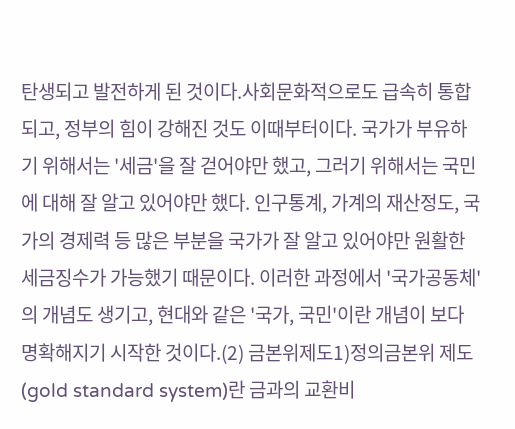탄생되고 발전하게 된 것이다.사회문화적으로도 급속히 통합되고, 정부의 힘이 강해진 것도 이때부터이다. 국가가 부유하기 위해서는 '세금'을 잘 걷어야만 했고, 그러기 위해서는 국민에 대해 잘 알고 있어야만 했다. 인구통계, 가계의 재산정도, 국가의 경제력 등 많은 부분을 국가가 잘 알고 있어야만 원활한 세금징수가 가능했기 때문이다. 이러한 과정에서 '국가공동체'의 개념도 생기고, 현대와 같은 '국가, 국민'이란 개념이 보다 명확해지기 시작한 것이다.(2) 금본위제도1)정의금본위 제도(gold standard system)란 금과의 교환비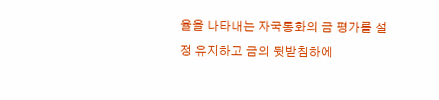율을 나타내는 자국통화의 금 평가를 설정 유지하고 금의 뒷받침하에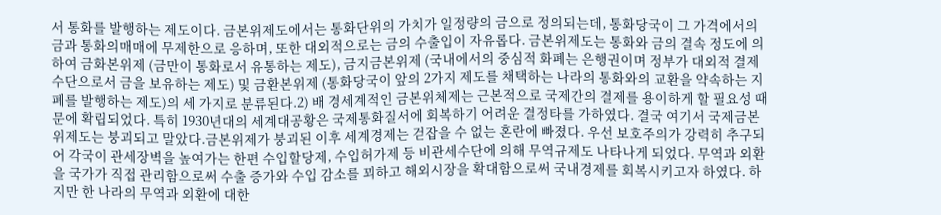서 통화를 발행하는 제도이다. 금본위제도에서는 통화단위의 가치가 일정량의 금으로 정의되는데, 통화당국이 그 가격에서의 금과 통화의매매에 무제한으로 응하며, 또한 대외적으로는 금의 수출입이 자유롭다. 금본위제도는 통화와 금의 결속 정도에 의하여 금화본위제 (금만이 통화로서 유통하는 제도), 금지금본위제 (국내에서의 중심적 화폐는 은행권이며 정부가 대외적 결제수단으로서 금을 보유하는 제도) 및 금환본위제 (통화당국이 앞의 2가지 제도를 채택하는 나라의 통화와의 교환을 약속하는 지폐를 발행하는 제도)의 세 가지로 분류된다.2) 배 경세계적인 금본위체제는 근본적으로 국제간의 결제를 용이하게 할 필요성 때문에 확립되었다. 특히 1930년대의 세계대공황은 국제통화질서에 회복하기 어려운 결정타를 가하였다. 결국 여기서 국제금본위제도는 붕괴되고 말았다.금본위제가 붕괴된 이후 세계경제는 걷잡을 수 없는 혼란에 빠졌다. 우선 보호주의가 강력히 추구되어 각국이 관세장벽을 높여가는 한편 수입할당제, 수입허가제 등 비관세수단에 의해 무역규제도 나타나게 되었다. 무역과 외환을 국가가 직접 관리함으로써 수출 증가와 수입 감소를 꾀하고 해외시장을 확대함으로써 국내경제를 회복시키고자 하였다. 하지만 한 나라의 무역과 외환에 대한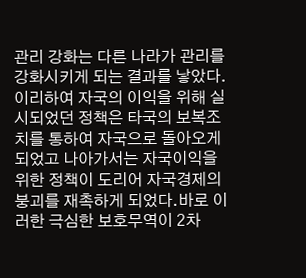관리 강화는 다른 나라가 관리를 강화시키게 되는 결과를 낳았다. 이리하여 자국의 이익을 위해 실시되었던 정책은 타국의 보복조치를 통하여 자국으로 돌아오게 되었고 나아가서는 자국이익을 위한 정책이 도리어 자국경제의 붕괴를 재촉하게 되었다.바로 이러한 극심한 보호무역이 2차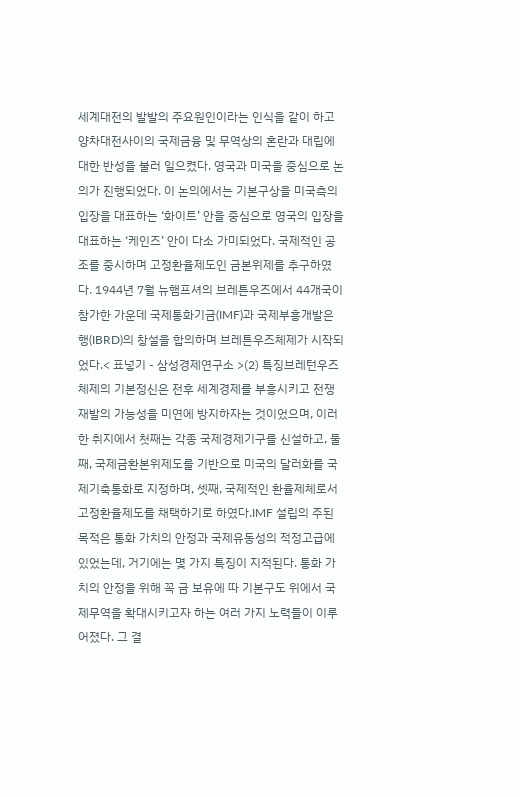세계대전의 발발의 주요원인이라는 인식을 같이 하고 양차대전사이의 국제금융 및 무역상의 혼란과 대립에 대한 반성을 불러 일으켰다. 영국과 미국을 중심으로 논의가 진행되었다. 이 논의에서는 기본구상을 미국측의 입장을 대표하는 ‘화이트’ 안을 중심으로 영국의 입장을 대표하는 ‘케인즈’ 안이 다소 가미되었다. 국제적인 공조를 중시하며 고정환율제도인 금본위제를 추구하였다. 1944년 7월 뉴햄프셔의 브레튼우즈에서 44개국이 참가한 가운데 국제통화기금(IMF)과 국제부흥개발은행(IBRD)의 창설을 합의하며 브레튼우즈체제가 시작되었다.< 표넣기 - 삼성경제연구소 >(2) 특징브레턴우즈체제의 기본정신은 전후 세계경제를 부흥시키고 전쟁재발의 가능성을 미연에 방지하자는 것이었으며, 이러한 취지에서 첫째는 각종 국제경제기구를 신설하고, 둘째, 국제금환본위제도를 기반으로 미국의 달러화를 국제기축통화로 지정하며, 셋째, 국제적인 환율제체로서 고정환율제도를 채택하기로 하였다.IMF 설립의 주된 목적은 통화 가치의 안정과 국제유동성의 적정고급에 있었는데, 거기에는 몇 가지 특징이 지적된다. 통화 가치의 안정을 위해 꼭 금 보유에 따 기본구도 위에서 국제무역을 확대시키고자 하는 여러 가지 노력들이 이루어졌다. 그 결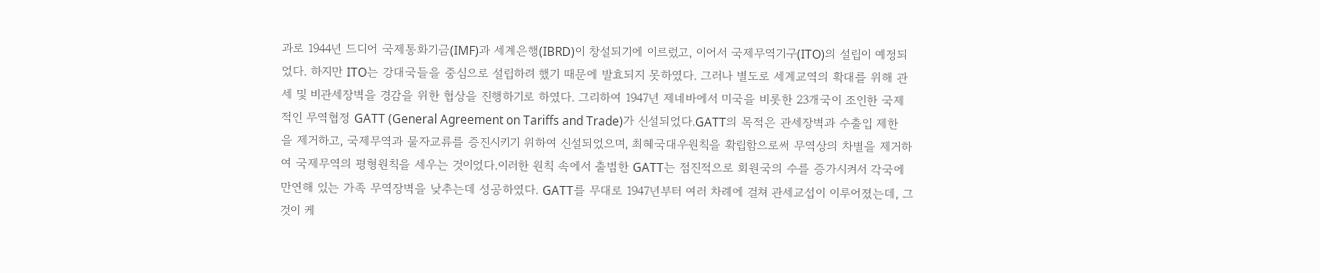과로 1944년 드디어 국제통화기금(IMF)과 세계은행(IBRD)이 창설되기에 이르렀고, 이어서 국제무역기구(ITO)의 설립이 예정되었다. 하지만 ITO는 강대국들을 중심으로 설립하려 했기 때문에 발효되지 못하였다. 그러나 별도로 세계교역의 확대를 위해 관세 및 비관세장벽을 경감을 위한 협상을 진행하기로 하였다. 그리하여 1947년 제네바에서 미국을 비롯한 23개국이 조인한 국제적인 무역협정 GATT (General Agreement on Tariffs and Trade)가 신설되었다.GATT의 목적은 관세장벽과 수출입 제한을 제거하고, 국제무역과 물자교류를 증진시키기 위하여 신설되었으며, 최혜국대우원칙을 확립함으로써 무역상의 차별을 제거하여 국제무역의 평형원칙을 세우는 것이었다.이러한 원칙 속에서 출범한 GATT는 점진적으로 회원국의 수를 증가시켜서 각국에 만연해 있는 가족 무역장벽을 낮추는데 성공하였다. GATT를 무대로 1947년부터 여러 차례에 걸쳐 관세교섭이 이루어졌는데, 그것이 케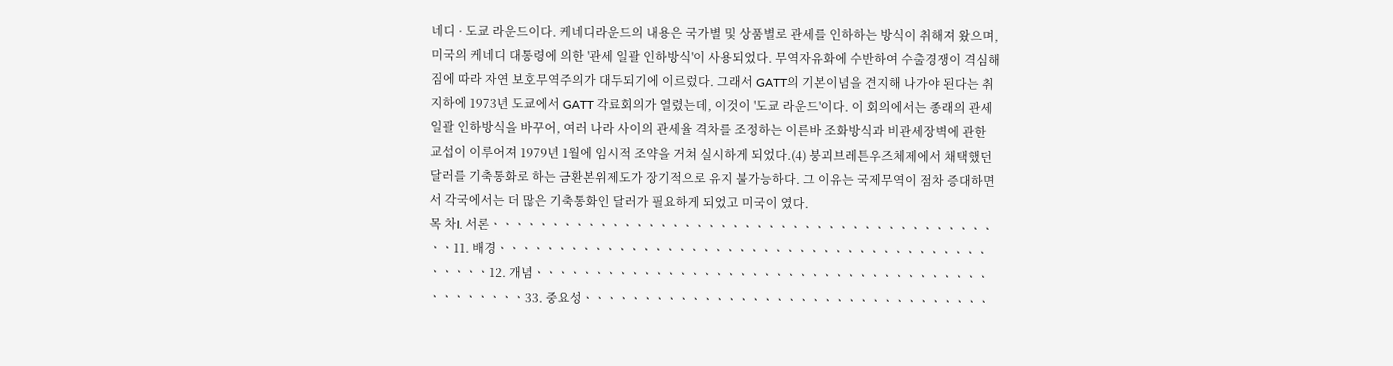네디 · 도쿄 라운드이다. 케네디라운드의 내용은 국가별 및 상품별로 관세를 인하하는 방식이 취해져 왔으며, 미국의 케네디 대통령에 의한 '관세 일괄 인하방식'이 사용되었다. 무역자유화에 수반하여 수출경쟁이 격심해짐에 따라 자연 보호무역주의가 대두되기에 이르렀다. 그래서 GATT의 기본이념을 견지해 나가야 된다는 취지하에 1973년 도쿄에서 GATT 각료회의가 열렸는데, 이것이 '도쿄 라운드'이다. 이 회의에서는 종래의 관세 일괄 인하방식을 바꾸어, 여러 나라 사이의 관세율 격차를 조정하는 이른바 조화방식과 비관세장벽에 관한 교섭이 이루어져 1979년 1월에 임시적 조약을 거쳐 실시하게 되었다.(4) 붕괴브레튼우즈체제에서 채택했던 달러를 기축통화로 하는 금환본위제도가 장기적으로 유지 불가능하다. 그 이유는 국제무역이 점차 증대하면서 각국에서는 더 많은 기축통화인 달러가 필요하게 되었고 미국이 였다.
목 차I. 서론ㆍㆍㆍㆍㆍㆍㆍㆍㆍㆍㆍㆍㆍㆍㆍㆍㆍㆍㆍㆍㆍㆍㆍㆍㆍㆍㆍㆍㆍㆍㆍㆍㆍㆍㆍㆍㆍㆍㆍㆍㆍㆍㆍㆍ11. 배경ㆍㆍㆍㆍㆍㆍㆍㆍㆍㆍㆍㆍㆍㆍㆍㆍㆍㆍㆍㆍㆍㆍㆍㆍㆍㆍㆍㆍㆍㆍㆍㆍㆍㆍㆍㆍㆍㆍㆍㆍㆍㆍㆍㆍㆍㆍ12. 개념ㆍㆍㆍㆍㆍㆍㆍㆍㆍㆍㆍㆍㆍㆍㆍㆍㆍㆍㆍㆍㆍㆍㆍㆍㆍㆍㆍㆍㆍㆍㆍㆍㆍㆍㆍㆍㆍㆍㆍㆍㆍㆍㆍㆍㆍㆍ33. 중요성ㆍㆍㆍㆍㆍㆍㆍㆍㆍㆍㆍㆍㆍㆍㆍㆍㆍㆍㆍㆍㆍㆍㆍㆍㆍㆍㆍㆍㆍㆍㆍㆍㆍㆍ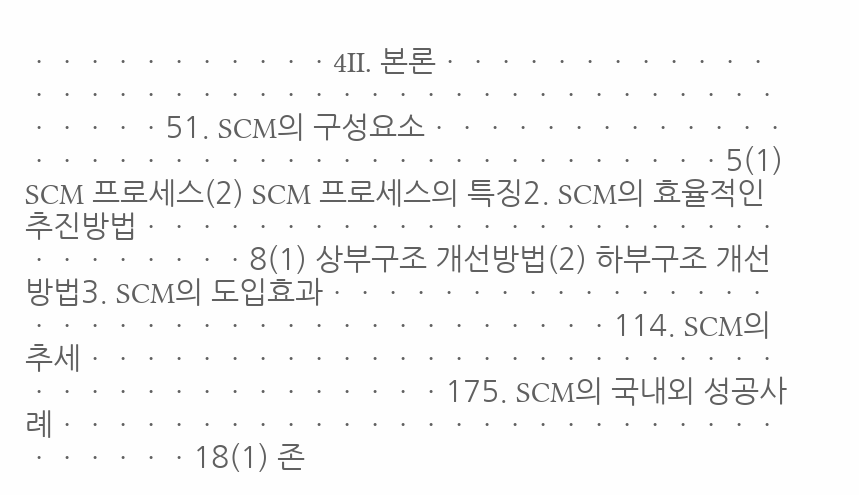ㆍㆍㆍㆍㆍㆍㆍㆍㆍㆍㆍ4II. 본론ㆍㆍㆍㆍㆍㆍㆍㆍㆍㆍㆍㆍㆍㆍㆍㆍㆍㆍㆍㆍㆍㆍㆍㆍㆍㆍㆍㆍㆍㆍㆍㆍㆍㆍㆍㆍㆍㆍㆍㆍㆍㆍㆍㆍ51. SCM의 구성요소ㆍㆍㆍㆍㆍㆍㆍㆍㆍㆍㆍㆍㆍㆍㆍㆍㆍㆍㆍㆍㆍㆍㆍㆍㆍㆍㆍㆍㆍㆍㆍㆍㆍㆍㆍㆍㆍㆍ5(1) SCM 프로세스(2) SCM 프로세스의 특징2. SCM의 효율적인 추진방법ㆍㆍㆍㆍㆍㆍㆍㆍㆍㆍㆍㆍㆍㆍㆍㆍㆍㆍㆍㆍㆍㆍㆍㆍㆍㆍㆍㆍㆍㆍㆍ8(1) 상부구조 개선방법(2) 하부구조 개선방법3. SCM의 도입효과ㆍㆍㆍㆍㆍㆍㆍㆍㆍㆍㆍㆍㆍㆍㆍㆍㆍㆍㆍㆍㆍㆍㆍㆍㆍㆍㆍㆍㆍㆍㆍㆍㆍㆍㆍㆍㆍ114. SCM의 추세ㆍㆍㆍㆍㆍㆍㆍㆍㆍㆍㆍㆍㆍㆍㆍㆍㆍㆍㆍㆍㆍㆍㆍㆍㆍㆍㆍㆍㆍㆍㆍㆍㆍㆍㆍㆍㆍㆍㆍㆍ175. SCM의 국내외 성공사례ㆍㆍㆍㆍㆍㆍㆍㆍㆍㆍㆍㆍㆍㆍㆍㆍㆍㆍㆍㆍㆍㆍㆍㆍㆍㆍㆍㆍㆍㆍㆍㆍ18(1) 존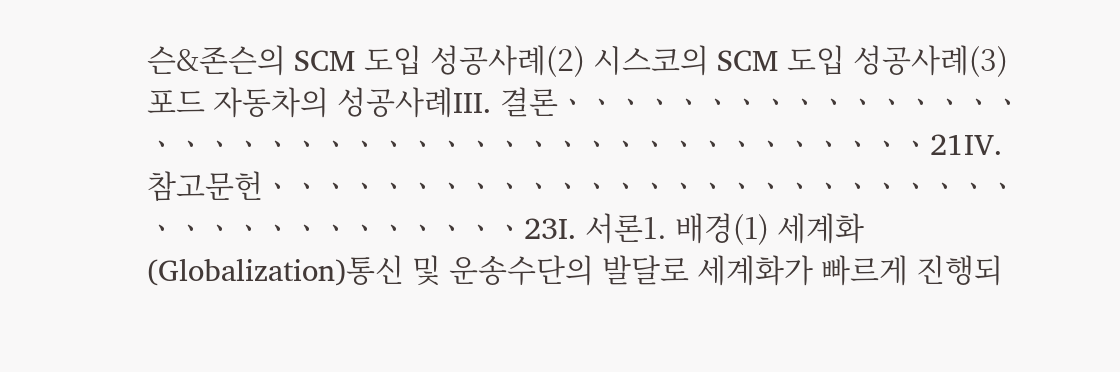슨&존슨의 SCM 도입 성공사례(2) 시스코의 SCM 도입 성공사례(3) 포드 자동차의 성공사례III. 결론ㆍㆍㆍㆍㆍㆍㆍㆍㆍㆍㆍㆍㆍㆍㆍㆍㆍㆍㆍㆍㆍㆍㆍㆍㆍㆍㆍㆍㆍㆍㆍㆍㆍㆍㆍㆍㆍㆍㆍㆍㆍㆍㆍ21IV. 참고문헌ㆍㆍㆍㆍㆍㆍㆍㆍㆍㆍㆍㆍㆍㆍㆍㆍㆍㆍㆍㆍㆍㆍㆍㆍㆍㆍㆍㆍㆍㆍㆍㆍㆍㆍㆍㆍㆍㆍㆍ23I. 서론1. 배경(1) 세계화 (Globalization)통신 및 운송수단의 발달로 세계화가 빠르게 진행되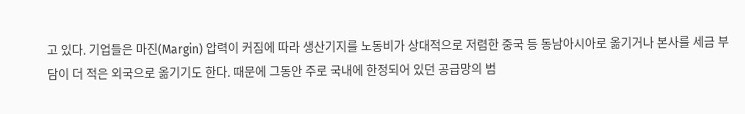고 있다. 기업들은 마진(Margin) 압력이 커짐에 따라 생산기지를 노동비가 상대적으로 저렴한 중국 등 동남아시아로 옮기거나 본사를 세금 부담이 더 적은 외국으로 옮기기도 한다. 때문에 그동안 주로 국내에 한정되어 있던 공급망의 범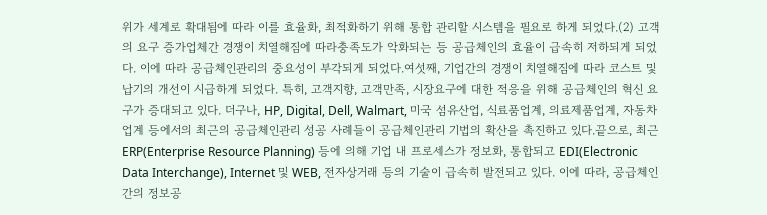위가 세계로 확대됨에 따라 이를 효율화, 최적화하기 위해 통합 관리할 시스템을 필요로 하게 되었다.(2) 고객의 요구 증가업체간 경쟁이 치열해짐에 따라충족도가 악화되는 등 공급체인의 효율이 급속히 저하되게 되었다. 이에 따라 공급체인관리의 중요성이 부각되게 되었다.여섯째, 기업간의 경쟁이 치열해짐에 따라 코스트 및 납기의 개선이 시급하게 되었다. 특히, 고객지향, 고객만족, 시장요구에 대한 적응을 위해 공급체인의 혁신 요구가 증대되고 있다. 더구나, HP, Digital, Dell, Walmart, 미국 섬유산업, 식료품업계, 의료제품업계, 자동차업계 등에서의 최근의 공급체인관리 성공 사례들이 공급체인관리 기법의 확산을 촉진하고 있다.끝으로, 최근 ERP(Enterprise Resource Planning) 등에 의해 기업 내 프로세스가 정보화, 통합되고 EDI(Electronic Data Interchange), Internet 및 WEB, 전자상거래 등의 기술이 급속히 발전되고 있다. 이에 따라, 공급체인간의 정보공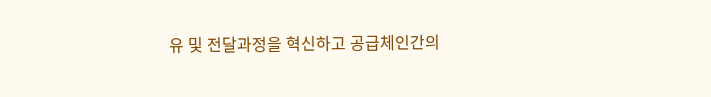유 및 전달과정을 혁신하고 공급체인간의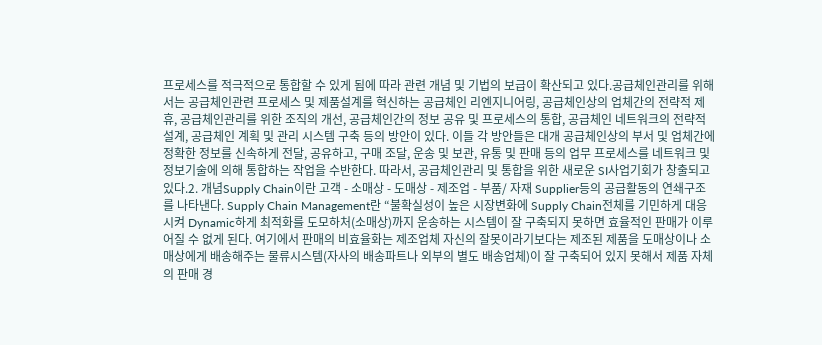프로세스를 적극적으로 통합할 수 있게 됨에 따라 관련 개념 및 기법의 보급이 확산되고 있다.공급체인관리를 위해서는 공급체인관련 프로세스 및 제품설계를 혁신하는 공급체인 리엔지니어링, 공급체인상의 업체간의 전략적 제휴, 공급체인관리를 위한 조직의 개선, 공급체인간의 정보 공유 및 프로세스의 통합, 공급체인 네트워크의 전략적 설계, 공급체인 계획 및 관리 시스템 구축 등의 방안이 있다. 이들 각 방안들은 대개 공급체인상의 부서 및 업체간에 정확한 정보를 신속하게 전달, 공유하고, 구매 조달, 운송 및 보관, 유통 및 판매 등의 업무 프로세스를 네트워크 및 정보기술에 의해 통합하는 작업을 수반한다. 따라서, 공급체인관리 및 통합을 위한 새로운 SI사업기회가 창출되고 있다.2. 개념Supply Chain이란 고객 - 소매상 - 도매상 - 제조업 - 부품/ 자재 Supplier등의 공급활동의 연쇄구조를 나타낸다. Supply Chain Management란 “불확실성이 높은 시장변화에 Supply Chain전체를 기민하게 대응시켜 Dynamic하게 최적화를 도모하처(소매상)까지 운송하는 시스템이 잘 구축되지 못하면 효율적인 판매가 이루어질 수 없게 된다. 여기에서 판매의 비효율화는 제조업체 자신의 잘못이라기보다는 제조된 제품을 도매상이나 소매상에게 배송해주는 물류시스템(자사의 배송파트나 외부의 별도 배송업체)이 잘 구축되어 있지 못해서 제품 자체의 판매 경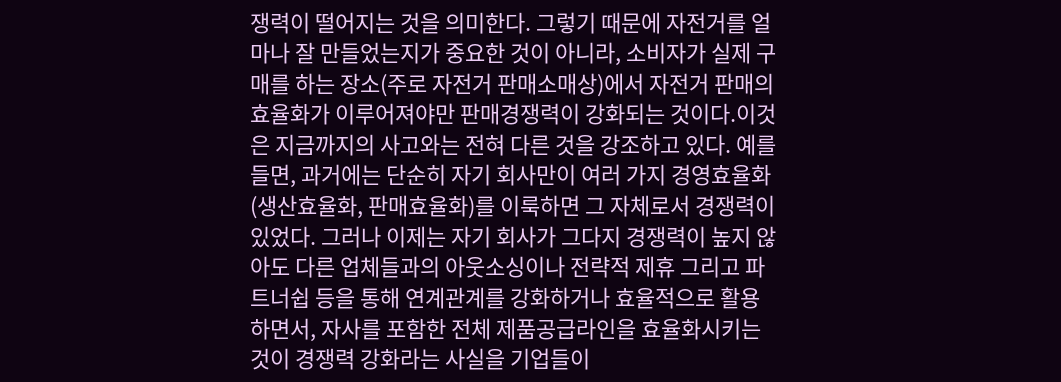쟁력이 떨어지는 것을 의미한다. 그렇기 때문에 자전거를 얼마나 잘 만들었는지가 중요한 것이 아니라, 소비자가 실제 구매를 하는 장소(주로 자전거 판매소매상)에서 자전거 판매의 효율화가 이루어져야만 판매경쟁력이 강화되는 것이다.이것은 지금까지의 사고와는 전혀 다른 것을 강조하고 있다. 예를 들면, 과거에는 단순히 자기 회사만이 여러 가지 경영효율화(생산효율화, 판매효율화)를 이룩하면 그 자체로서 경쟁력이 있었다. 그러나 이제는 자기 회사가 그다지 경쟁력이 높지 않아도 다른 업체들과의 아웃소싱이나 전략적 제휴 그리고 파트너쉽 등을 통해 연계관계를 강화하거나 효율적으로 활용하면서, 자사를 포함한 전체 제품공급라인을 효율화시키는 것이 경쟁력 강화라는 사실을 기업들이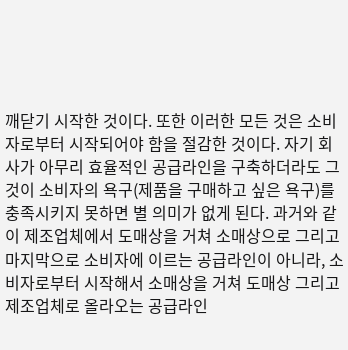깨닫기 시작한 것이다. 또한 이러한 모든 것은 소비자로부터 시작되어야 함을 절감한 것이다. 자기 회사가 아무리 효율적인 공급라인을 구축하더라도 그것이 소비자의 욕구(제품을 구매하고 싶은 욕구)를 충족시키지 못하면 별 의미가 없게 된다. 과거와 같이 제조업체에서 도매상을 거쳐 소매상으로 그리고 마지막으로 소비자에 이르는 공급라인이 아니라, 소비자로부터 시작해서 소매상을 거쳐 도매상 그리고 제조업체로 올라오는 공급라인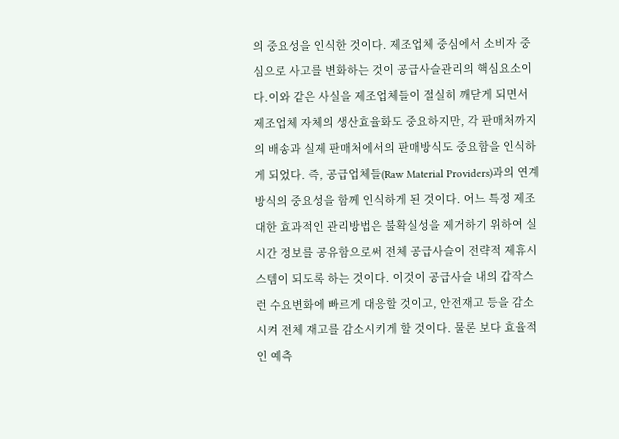의 중요성을 인식한 것이다. 제조업체 중심에서 소비자 중심으로 사고를 변화하는 것이 공급사슬관리의 핵심요소이다.이와 같은 사실을 제조업체들이 절실히 깨닫게 되면서 제조업체 자체의 생산효율화도 중요하지만, 각 판매처까지의 배송과 실제 판매처에서의 판매방식도 중요함을 인식하게 되었다. 즉, 공급업체들(Raw Material Providers)과의 연계방식의 중요성을 함께 인식하게 된 것이다. 어느 특정 제조대한 효과적인 관리방법은 불확실성을 제거하기 위하여 실시간 정보를 공유함으로써 전체 공급사슬이 전략적 제휴시스템이 되도록 하는 것이다. 이것이 공급사슬 내의 갑작스런 수요변화에 빠르게 대응할 것이고, 안전재고 등을 감소시켜 전체 재고를 감소시키게 할 것이다. 물론 보다 효율적인 예측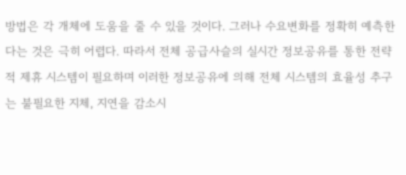방법은 각 개체에 도움을 줄 수 있을 것이다. 그러나 수요변화를 정확히 예측한다는 것은 극히 어렵다. 따라서 전체 공급사슬의 실시간 정보공유를 통한 전략적 제휴 시스템이 필요하며 이러한 정보공유에 의해 전체 시스템의 효율성 추구는 불필요한 지체, 지연을 감소시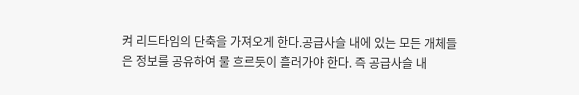켜 리드타임의 단축을 가져오게 한다.공급사슬 내에 있는 모든 개체들은 정보를 공유하여 물 흐르듯이 흘러가야 한다. 즉 공급사슬 내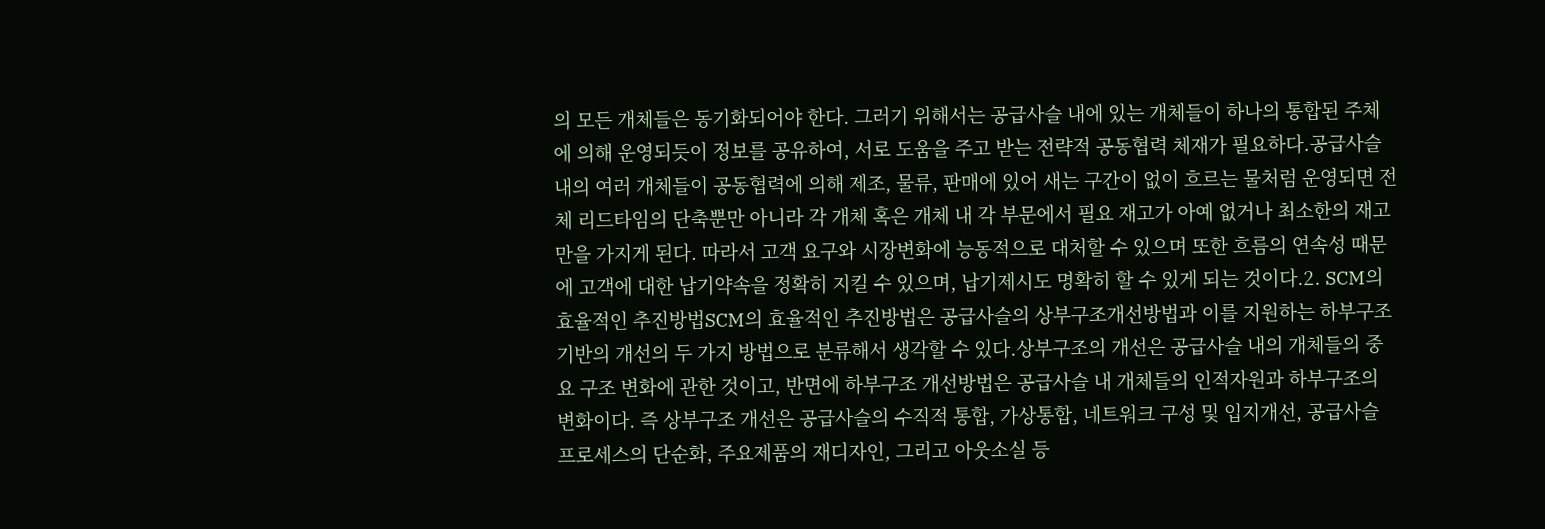의 모든 개체들은 동기화되어야 한다. 그러기 위해서는 공급사슬 내에 있는 개체들이 하나의 통합된 주체에 의해 운영되듯이 정보를 공유하여, 서로 도움을 주고 받는 전략적 공동협력 체재가 필요하다.공급사슬 내의 여러 개체들이 공동협력에 의해 제조, 물류, 판매에 있어 새는 구간이 없이 흐르는 물처럼 운영되면 전체 리드타임의 단축뿐만 아니라 각 개체 혹은 개체 내 각 부문에서 필요 재고가 아예 없거나 최소한의 재고만을 가지게 된다. 따라서 고객 요구와 시장변화에 능동적으로 대처할 수 있으며 또한 흐름의 연속성 때문에 고객에 대한 납기약속을 정확히 지킬 수 있으며, 납기제시도 명확히 할 수 있게 되는 것이다.2. SCM의 효율적인 추진방법SCM의 효율적인 추진방법은 공급사슬의 상부구조개선방법과 이를 지원하는 하부구조 기반의 개선의 두 가지 방법으로 분류해서 생각할 수 있다.상부구조의 개선은 공급사슬 내의 개체들의 중요 구조 변화에 관한 것이고, 반면에 하부구조 개선방법은 공급사슬 내 개체들의 인적자원과 하부구조의 변화이다. 즉 상부구조 개선은 공급사슬의 수직적 통합, 가상통합, 네트워크 구성 및 입지개선, 공급사슬 프로세스의 단순화, 주요제품의 재디자인, 그리고 아웃소실 등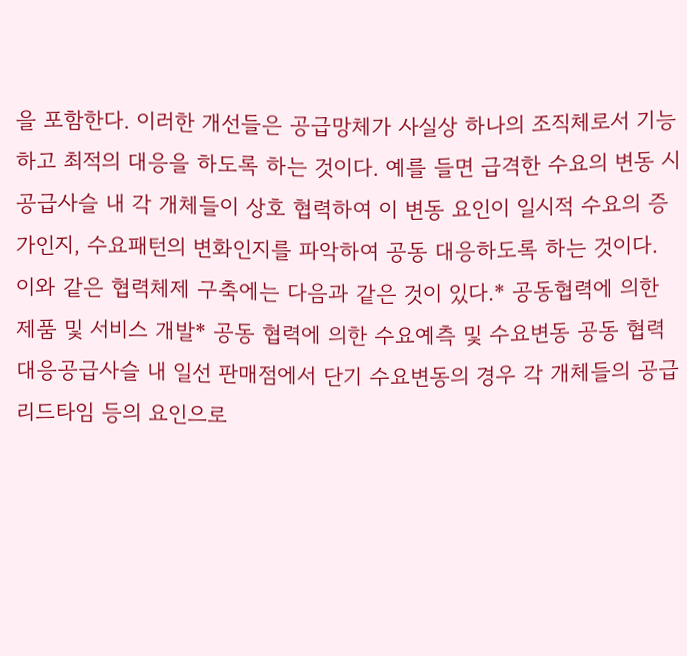을 포함한다. 이러한 개선들은 공급망체가 사실상 하나의 조직체로서 기능하고 최적의 대응을 하도록 하는 것이다. 예를 들면 급격한 수요의 변동 시 공급사슬 내 각 개체들이 상호 협력하여 이 변동 요인이 일시적 수요의 증가인지, 수요패턴의 변화인지를 파악하여 공동 대응하도록 하는 것이다. 이와 같은 협력체제 구축에는 다음과 같은 것이 있다.* 공동협력에 의한 제품 및 서비스 개발* 공동 협력에 의한 수요예측 및 수요변동 공동 협력 대응공급사슬 내 일선 판매점에서 단기 수요변동의 경우 각 개체들의 공급 리드타임 등의 요인으로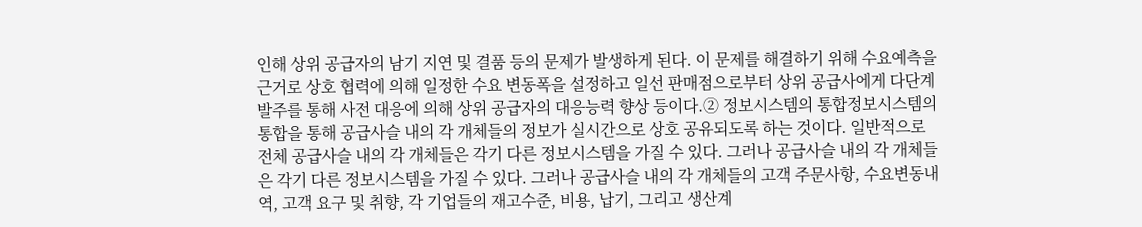인해 상위 공급자의 남기 지연 및 결품 등의 문제가 발생하게 된다. 이 문제를 해결하기 위해 수요예측을 근거로 상호 협력에 의해 일정한 수요 변동폭을 설정하고 일선 판매점으로부터 상위 공급사에게 다단계 발주를 통해 사전 대응에 의해 상위 공급자의 대응능력 향상 등이다.② 정보시스템의 통합정보시스템의 통합을 통해 공급사슬 내의 각 개체들의 정보가 실시간으로 상호 공유되도록 하는 것이다. 일반적으로 전체 공급사슬 내의 각 개체들은 각기 다른 정보시스템을 가질 수 있다. 그러나 공급사슬 내의 각 개체들은 각기 다른 정보시스템을 가질 수 있다. 그러나 공급사슬 내의 각 개체들의 고객 주문사항, 수요변동내역, 고객 요구 및 취향, 각 기업들의 재고수준, 비용, 납기, 그리고 생산계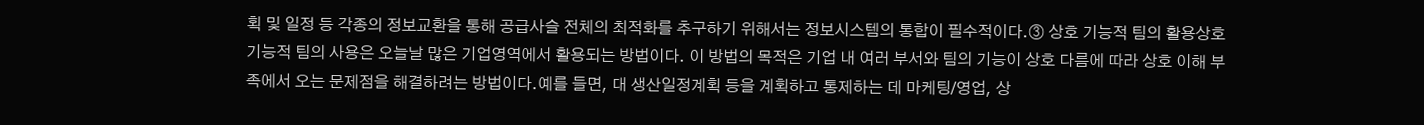획 및 일정 등 각종의 정보교환을 통해 공급사슬 전체의 최적화를 추구하기 위해서는 정보시스템의 통합이 필수적이다.③ 상호 기능적 팀의 활용상호 기능적 팀의 사용은 오늘날 많은 기업영역에서 활용되는 방법이다. 이 방법의 목적은 기업 내 여러 부서와 팀의 기능이 상호 다름에 따라 상호 이해 부족에서 오는 문제점을 해결하려는 방법이다.예를 들면, 대 생산일정계획 등을 계획하고 통제하는 데 마케팅/영업, 상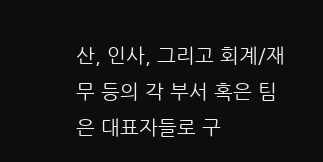산, 인사, 그리고 회계/재무 등의 각 부서 혹은 팀은 대표자들로 구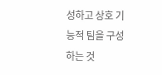성하고 상호 기능적 팀을 구성하는 것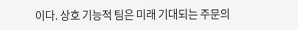이다. 상호 기능적 팀은 미래 기대되는 주문의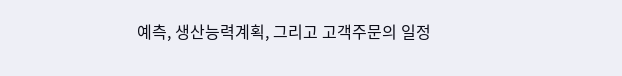예측, 생산능력계획, 그리고 고객주문의 일정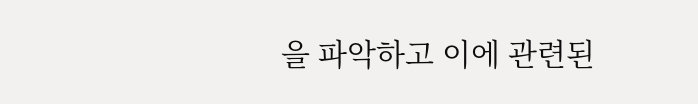을 파악하고 이에 관련된